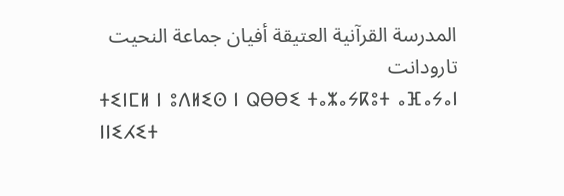المدرسة القرآنية العتيقة أفيان جماعة النحيت تارودانت
ⵜⵉⵏⵎⵍ ⵏ ⵓⴷⵍⵉⵙ ⵏ ⵕⴱⴱⵉ ⵜⴰⵣⴰⵢⴽⵓⵜ ⴰⴼⴰⵢⴰⵏ ⵏⵏⵉⵃⵉⵜ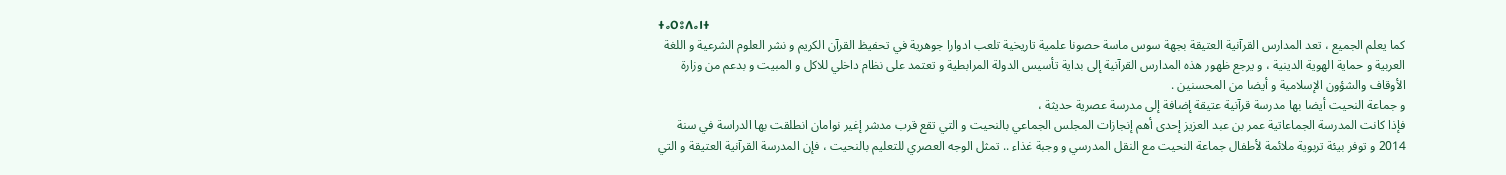ⵜⴰⵔⵓⴷⴰⵏⵜ
كما يعلم الجميع ، تعد المدارس القرآنية العتيقة بجهة سوس ماسة حصونا علمية تاريخية تلعب ادوارا جوهرية في تحفيظ القرآن الكريم و نشر العلوم الشرعية و اللغة العربية و حماية الهوية الدينية ، و يرجع ظهور هذه المدارس القرآنية إلى بداية تأسيس الدولة المرابطية و تعتمد على نظام داخلي للاكل و المبيت و بدعم من وزارة الأوقاف والشؤون الإسلامية و أيضا من المحسنين .
و جماعة النحيت أيضا بها مدرسة قرآنية عتيقة إضافة إلى مدرسة عصرية حديثة ،
فإذا كانت المدرسة الجماعاتية عمر بن عبد العزيز إحدى أهم إنجازات المجلس الجماعي بالنحيت و التي تقع قرب مدشر إغير نوامان انطلقت بها الدراسة في سنة 2014 و توفر بيئة تربوية ملائمة لأطفال جماعة النحيت مع النقل المدرسي و وجبة غذاء .. تمثل الوجه العصري للتعليم بالنحيت ، فإن المدرسة القرآنية العتيقة و التي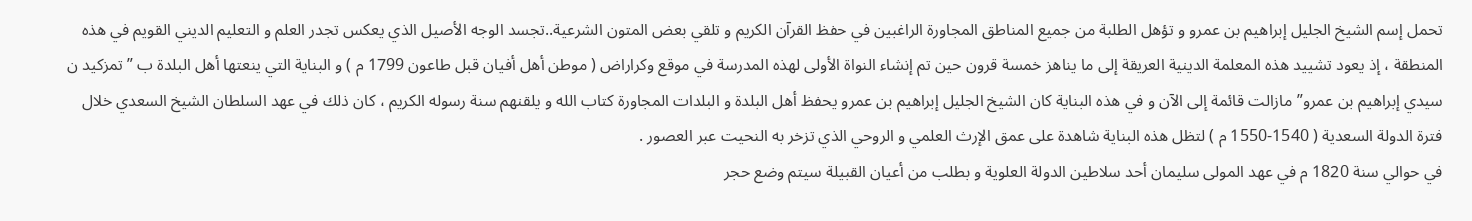تحمل إسم الشيخ الجليل إبراهيم بن عمرو و تؤهل الطلبة من جميع المناطق المجاورة الراغبين في حفظ القرآن الكريم و تلقي بعض المتون الشرعية..تجسد الوجه الأصيل الذي يعكس تجدر العلم و التعليم الديني القويم في هذه المنطقة ، إذ يعود تشييد هذه المعلمة الدينية العريقة إلى ما يناهز خمسة قرون حين تم إنشاء النواة الأولى لهذه المدرسة في موقع وكراراض ( موطن أهل أفيان قبل طاعون 1799 م ) و البناية التي ينعتها أهل البلدة ب ” تمزكيد ن سيدي إبراهيم بن عمرو” مازالت قائمة إلى الآن و في هذه البناية كان الشيخ الجليل إبراهيم بن عمرو يحفظ أهل البلدة و البلدات المجاورة كتاب الله و يلقنهم سنة رسوله الكريم ، كان ذلك في عهد السلطان الشيخ السعدي خلال فترة الدولة السعدية ( 1540-1550 م ) لتظل هذه البناية شاهدة على عمق الإرث العلمي و الروحي الذي تزخر به النحيت عبر العصور .
في حوالي سنة 1820 م في عهد المولى سليمان أحد سلاطين الدولة العلوية و بطلب من أعيان القبيلة سيتم وضع حجر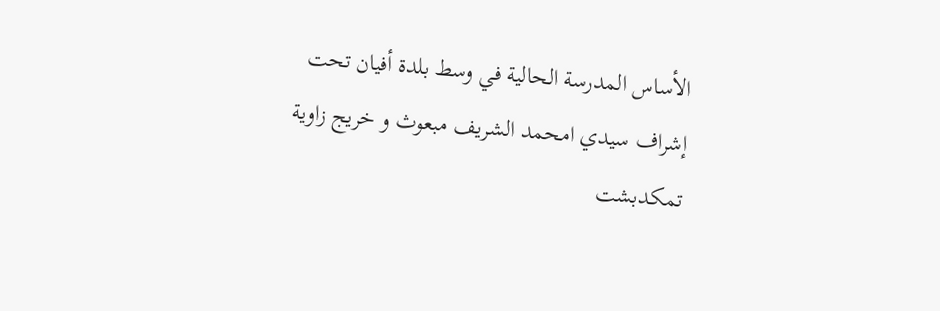الأساس المدرسة الحالية في وسط بلدة أفيان تحت إشراف سيدي امحمد الشريف مبعوث و خريج زاوية تمكدبشت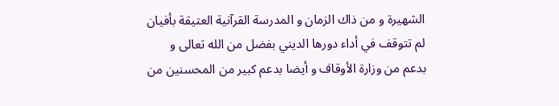الشهيرة و من ذاك الزمان و المدرسة القرآنية العتيقة بأفيان لم تتوقف في أداء دورها الديني بفضل من الله تعالى و بدعم من وزارة الأوقاف و أيضا بدعم كبير من المحسنين من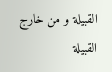القبيلة و من خارج القبيلة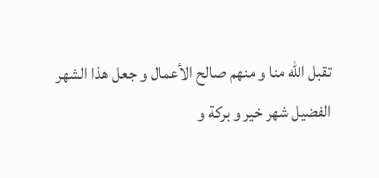تقبل الله منا و منهم صالح الأعمال و جعل هذا الشهر الفضيل شهر خير و بركة و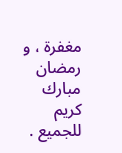مغفرة ، و رمضان مبارك كريم للجميع .